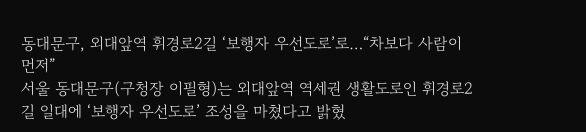동대문구, 외대앞역 휘경로2길 ‘보행자 우선도로’로…“차보다 사람이 먼저”
서울 동대문구(구청장 이필형)는 외대앞역 역세권 생활도로인 휘경로2길 일대에 ‘보행자 우선도로’ 조성을 마쳤다고 밝혔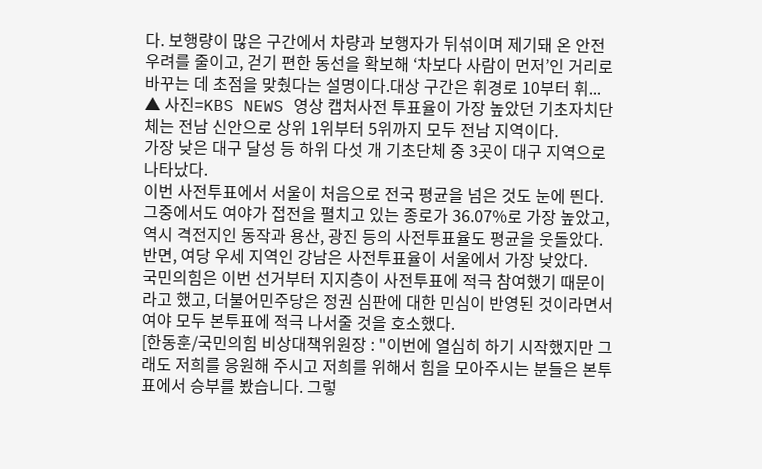다. 보행량이 많은 구간에서 차량과 보행자가 뒤섞이며 제기돼 온 안전 우려를 줄이고, 걷기 편한 동선을 확보해 ‘차보다 사람이 먼저’인 거리로 바꾸는 데 초점을 맞췄다는 설명이다.대상 구간은 휘경로 10부터 휘...
▲ 사진=KBS NEWS 영상 캡처사전 투표율이 가장 높았던 기초자치단체는 전남 신안으로 상위 1위부터 5위까지 모두 전남 지역이다.
가장 낮은 대구 달성 등 하위 다섯 개 기초단체 중 3곳이 대구 지역으로 나타났다.
이번 사전투표에서 서울이 처음으로 전국 평균을 넘은 것도 눈에 띈다.
그중에서도 여야가 접전을 펼치고 있는 종로가 36.07%로 가장 높았고, 역시 격전지인 동작과 용산, 광진 등의 사전투표율도 평균을 웃돌았다.
반면, 여당 우세 지역인 강남은 사전투표율이 서울에서 가장 낮았다.
국민의힘은 이번 선거부터 지지층이 사전투표에 적극 참여했기 때문이라고 했고, 더불어민주당은 정권 심판에 대한 민심이 반영된 것이라면서 여야 모두 본투표에 적극 나서줄 것을 호소했다.
[한동훈/국민의힘 비상대책위원장 : "이번에 열심히 하기 시작했지만 그래도 저희를 응원해 주시고 저희를 위해서 힘을 모아주시는 분들은 본투표에서 승부를 봤습니다. 그렇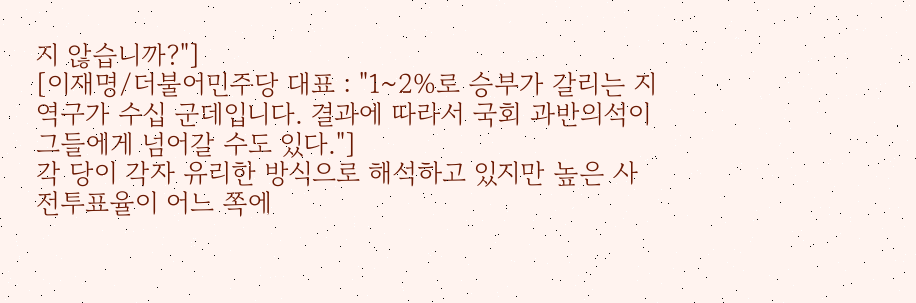지 않습니까?"]
[이재명/더불어민주당 대표 : "1~2%로 승부가 갈리는 지역구가 수십 군데입니다. 결과에 따라서 국회 과반의석이 그들에게 넘어갈 수도 있다."]
각 당이 각자 유리한 방식으로 해석하고 있지만 높은 사전투표율이 어느 쪽에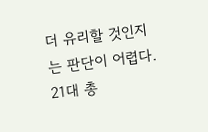더 유리할 것인지는 판단이 어렵다.
21대 총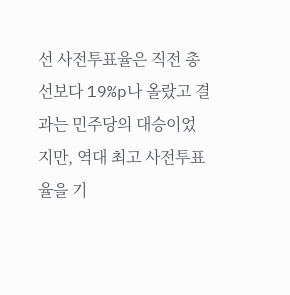선 사전투표율은 직전 총선보다 19%p나 올랐고 결과는 민주당의 대승이었지만, 역대 최고 사전투표율을 기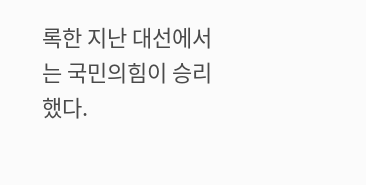록한 지난 대선에서는 국민의힘이 승리했다.